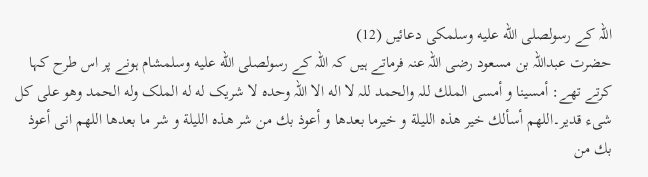اللہ کے رسولصلى الله عليه وسلمکی دعائیں (12)
حضرت عبداللہ بن مسعود رضی اللہ عنہ فرماتے ہیں کہ اللہ کے رسولصلى الله عليه وسلمشام ہونے پر اس طرح کہا کرتے تھے: أمسینا و أمسی الملك للہ والحمد للہ لا اله الا اللہ وحدہ لا شریک له له الملک وله الحمد وھو علی کل شیء قدیر۔اللھم أسألك خیر ھذہ اللیلة و خیرما بعدھا و أعوذ بك من شر ھذہ اللیلة و شر ما بعدھا اللھم انی أعوذ بك من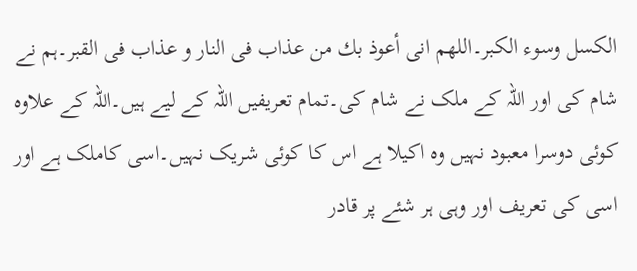الکسل وسوء الکبر۔اللھم انی أعوذ بك من عذاب فی النار و عذاب فی القبر۔ہم نے شام کی اور اللہ کے ملک نے شام کی۔تمام تعریفیں اللہ کے لیے ہیں۔اللہ کے علاوہ کوئی دوسرا معبود نہیں وہ اکیلا ہے اس کا کوئی شریک نہیں۔اسی کاملک ہے اور اسی کی تعریف اور وہی ہر شئے پر قادر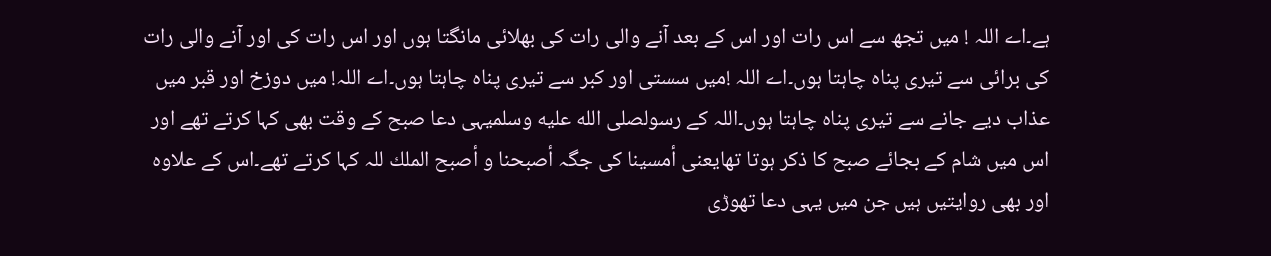ہے۔اے اللہ ! میں تجھ سے اس رات اور اس کے بعد آنے والی رات کی بھلائی مانگتا ہوں اور اس رات کی اور آنے والی رات کی برائی سے تیری پناہ چاہتا ہوں۔اے اللہ !میں سستی اور کبر سے تیری پناہ چاہتا ہوں۔اے اللہ! میں دوزخ اور قبر میں عذاب دیے جانے سے تیری پناہ چاہتا ہوں۔اللہ کے رسولصلى الله عليه وسلمیہی دعا صبح کے وقت بھی کہا کرتے تھے اور اس میں شام کے بجائے صبح کا ذکر ہوتا تھایعنی أمسینا کی جگہ أصبحنا و أصبح الملك للہ کہا کرتے تھے۔اس کے علاوہ اور بھی روایتیں ہیں جن میں یہی دعا تھوڑی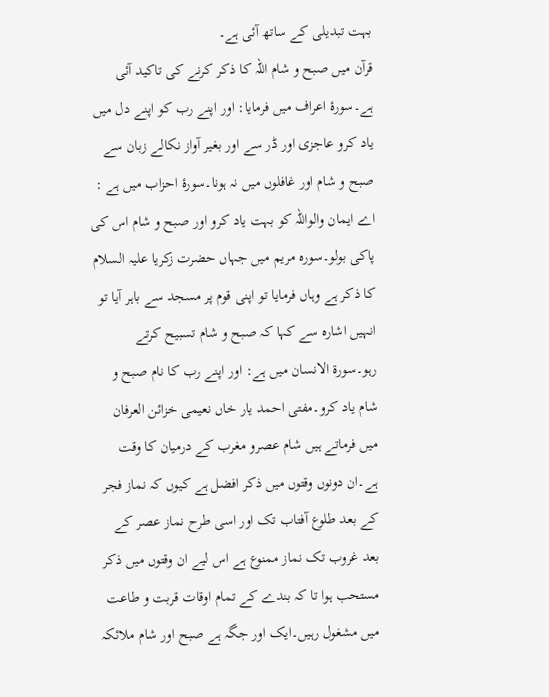بہت تبدیلی کے ساتھ آئی ہے۔
قرآن میں صبح و شام اللہ کا ذکر کرنے کی تاکید آئی ہے۔سورۂ اعراف میں فرمایا: اور اپنے رب کو اپنے دل میں یاد کرو عاجزی اور ڈر سے اور بغیر آواز نکالے زبان سے صبح و شام اور غافلوں میں نہ ہونا۔سورۂ احزاب میں ہے : اے ایمان والواللہ کو بہت یاد کرو اور صبح و شام اس کی پاکی بولو۔سورہ مریم میں جہاں حضرت زکریا علیہ السلام کا ذکر ہے وہاں فرمایا تو اپنی قوم پر مسجد سے باہر آیا تو انہیں اشارہ سے کہا کہ صبح و شام تسبیح کرتے رہو۔سورۃ الانسان میں ہے: اور اپنے رب کا نام صبح و شام یاد کرو۔مفتی احمد یار خاں نعیمی خزائن العرفان میں فرماتے ہیں شام عصرو مغرب کے درمیان کا وقت ہے۔ان دونوں وقتوں میں ذکر افضل ہے کیوں کہ نماز فجر کے بعد طلوع آفتاب تک اور اسی طرح نماز عصر کے بعد غروب تک نماز ممنوع ہے اس لیے ان وقتوں میں ذکر مستحب ہوا تا کہ بندے کے تمام اوقات قربت و طاعت میں مشغول رہیں۔ایک اور جگہ ہے صبح اور شام ملائکہ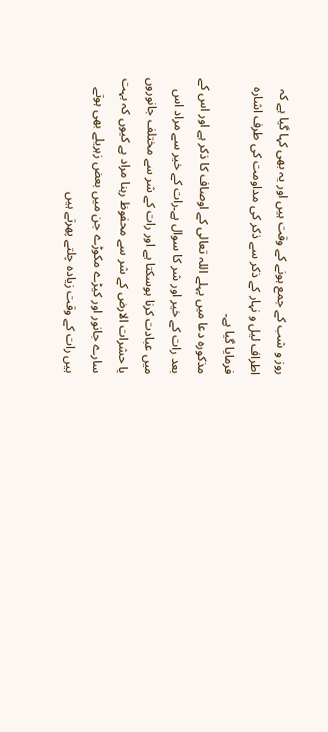روز و شب کے جمع ہونے کے وقت ہیں اور یہ بھی کہا گیا ہے کہ اطراف لیل و نہار کے ذکر سے ذکر کی مداومت کی طرف اشارہ فرمایا گیا ہے۔
مذکورہ دعا میں پہلے اللہ تعالی کے اوصاف کا ذکر ہے اور اس کے بعد رات کے خیر اور شر کا سوال ہے۔رات کے خیر سے مراد اس میں عبادت کرنا ہوسکتا ہے اور رات کے شر سے مختلف جانوروں یا حشرات الارض کے شر سے محفوظ رہنا مراد ہے کیوں کہ بہت سارے جانور اور کیڑے مکوڑے جن میں بعض زہریلے بھی ہوتے ہیں رات کے وقت زیادہ چلتے پھرتے ہیں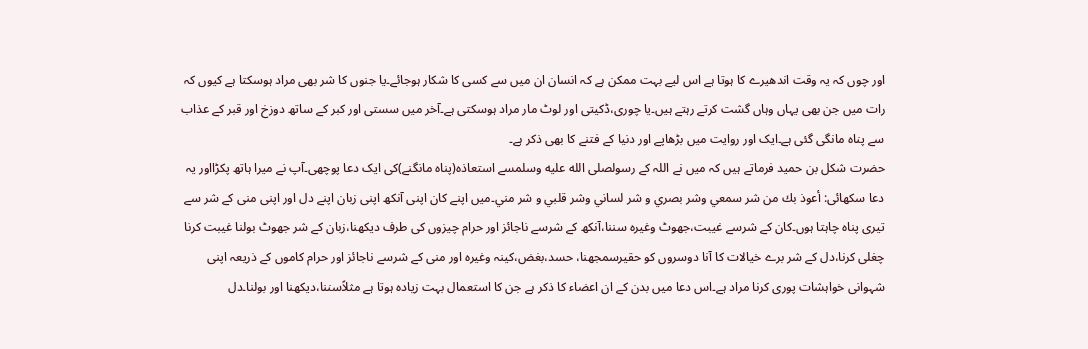اور چوں کہ یہ وقت اندھیرے کا ہوتا ہے اس لیے بہت ممکن ہے کہ انسان ان میں سے کسی کا شکار ہوجائے۔یا جنوں کا شر بھی مراد ہوسکتا ہے کیوں کہ رات میں جن بھی یہاں وہاں گشت کرتے رہتے ہیں۔یا چوری،ڈکیتی اور لوٹ مار مراد ہوسکتی ہے۔آخر میں سستی اور کبر کے ساتھ دوزخ اور قبر کے عذاب سے پناہ مانگی گئی ہے۔ایک اور روایت میں بڑھاپے اور دنیا کے فتنے کا بھی ذکر ہے۔
حضرت شکل بن حمید فرماتے ہیں کہ میں نے اللہ کے رسولصلى الله عليه وسلمسے استعاذہ(پناہ مانگنے)کی ایک دعا پوچھی۔آپ نے میرا ہاتھ پکڑااور یہ دعا سکھائی: أعوذ بك من شر سمعي وشر بصري و شر لساني وشر قلبي و شر مني۔میں اپنے کان اپنی آنکھ اپنی زبان اپنے دل اور اپنی منی کے شر سے تیری پناہ چاہتا ہوں۔کان کے شرسے غیبت،جھوٹ وغیرہ سننا،آنکھ کے شرسے ناجائز اور حرام چیزوں کی طرف دیکھنا،زبان کے شر جھوٹ بولنا غیبت کرنا چغلی کرنا،دل کے شر برے خیالات کا آنا دوسروں کو حقیرسمجھنا، حسد،بغض،کینہ وغیرہ اور منی کے شرسے ناجائز اور حرام کاموں کے ذریعہ اپنی شہوانی خواہشات پوری کرنا مراد ہے۔اس دعا میں بدن کے ان اعضاء کا ذکر ہے جن کا استعمال بہت زیادہ ہوتا ہے مثلاًسننا،دیکھنا اور بولنا۔دل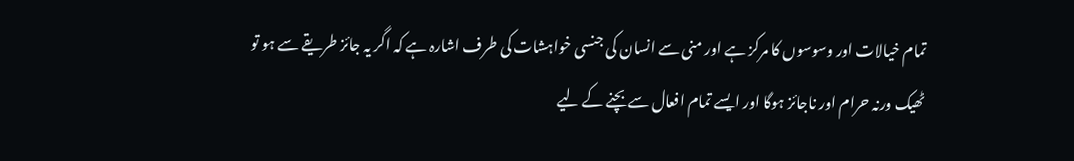تمام خیالات اور وسوسوں کا مرکز ہے اور منی سے انسان کی جنسی خواہشات کی طرف اشارہ ہے کہ اگر یہ جائز طریقے سے ہو تو ٹھیک ورنہ حرام اور ناجائز ہوگا اور ایسے تمام افعال سے بچنے کے لیے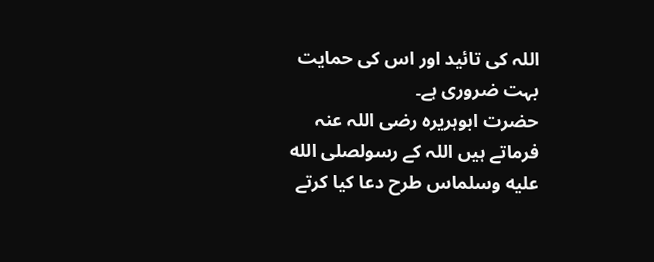اللہ کی تائید اور اس کی حمایت بہت ضروری ہے۔
حضرت ابوہریرہ رضی اللہ عنہ فرماتے ہیں اللہ کے رسولصلى الله عليه وسلماس طرح دعا کیا کرتے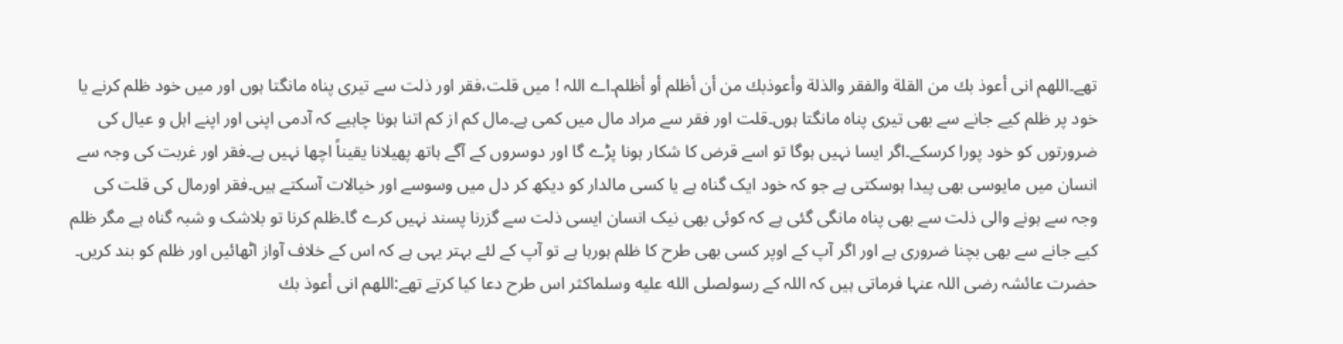تھے۔اللھم انی أعوذ بك من القلة والفقر والذلة وأعوذبك من أن أظلم أو أظلم۔اے اللہ ! میں قلت،فقر اور ذلت سے تیری پناہ مانگتا ہوں اور میں خود ظلم کرنے یا خود پر ظلم کیے جانے سے بھی تیری پناہ مانگتا ہوں۔قلت اور فقر سے مراد مال میں کمی ہے۔مال کم از کم اتنا ہونا چاہیے کہ آدمی اپنی اور اپنے اہل و عیال کی ضرورتوں کو خود پورا کرسکے۔اگر ایسا نہیں ہوگا تو اسے قرض کا شکار ہونا پڑے گا اور دوسروں کے آگے ہاتھ پھیلانا یقیناً اچھا نہیں ہے۔فقر اور غربت کی وجہ سے انسان میں مایوسی بھی پیدا ہوسکتی ہے جو کہ خود ایک گناہ ہے یا کسی مالدار کو دیکھ کر دل میں وسوسے اور خیالات آسکتے ہیں۔فقر اورمال کی قلت کی وجہ سے ہونے والی ذلت سے بھی پناہ مانگی گئی ہے کہ کوئی بھی نیک انسان ایسی ذلت سے گزرنا پسند نہیں کرے گا۔ظلم کرنا تو بلاشک و شبہ گناہ ہے مگر ظلم کیے جانے سے بھی بچنا ضروری ہے اور اگر آپ کے اوپر کسی بھی طرح کا ظلم ہورہا ہے تو آپ کے لئے بہتر یہی ہے کہ اس کے خلاف آواز اٹھائیں اور ظلم کو بند کریں۔
حضرت عائشہ رضی اللہ عنہا فرماتی ہیں کہ اللہ کے رسولصلى الله عليه وسلماکثر اس طرح دعا کیا کرتے تھے:اللھم انی أعوذ بك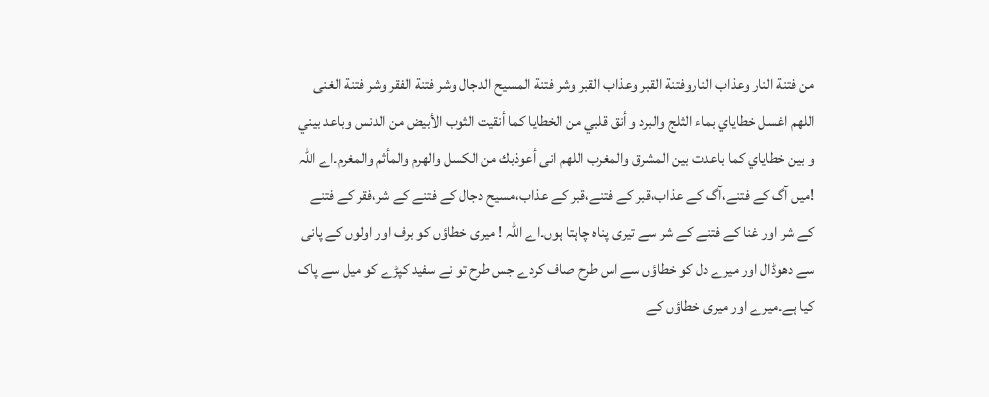من فتنة النار وعذاب الناروفتنة القبر وعذاب القبر وشر فتنة المسیح الدجال وشر فتنة الفقر وشر فتنة الغنی اللھم اغسل خطایاي بماء الثلج والبرد و أنق قلبي من الخطایا کما أنقیت الثوب الأبیض من الدنس وباعد بیني و بین خطایاي کما باعدت بین المشرق والمغرب اللھم انی أعوذبك من الکسل والھرم والمأثم والمغرم۔اے اللہ !میں آگ کے فتنے،آگ کے عذاب،قبر کے فتنے،قبر کے عذاب،مسیح دجال کے فتنے کے شر،فقر کے فتنے کے شر اور غنا کے فتنے کے شر سے تیری پناہ چاہتا ہوں۔اے اللہ ! میری خطاؤں کو برف اور اولوں کے پانی سے دھوڈال اور میرے دل کو خطاؤں سے اس طرح صاف کردے جس طرح تو نے سفید کپڑے کو میل سے پاک کیا ہے۔میرے اور میری خطاؤں کے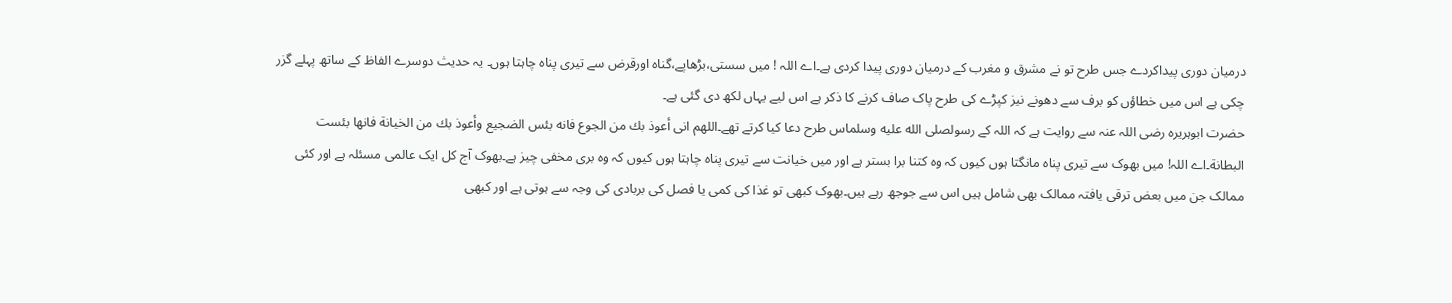درمیان دوری پیداکردے جس طرح تو نے مشرق و مغرب کے درمیان دوری پیدا کردی ہے۔اے اللہ ! میں سستی،بڑھاپے،گناہ اورقرض سے تیری پناہ چاہتا ہوں۔ یہ حدیث دوسرے الفاظ کے ساتھ پہلے گزر چکی ہے اس میں خطاؤں کو برف سے دھونے نیز کپڑے کی طرح پاک صاف کرنے کا ذکر ہے اس لیے یہاں لکھ دی گئی ہے۔
حضرت ابوہریرہ رضی اللہ عنہ سے روایت ہے کہ اللہ کے رسولصلى الله عليه وسلماس طرح دعا کیا کرتے تھے۔اللھم انی أعوذ بك من الجوع فانه بئس الضجیع وأعوذ بك من الخیانة فانھا بئست البطانة۔اے اللہ! میں بھوک سے تیری پناہ مانگتا ہوں کیوں کہ وہ کتنا برا بستر ہے اور میں خیانت سے تیری پناہ چاہتا ہوں کیوں کہ وہ بری مخفی چیز ہے۔بھوک آج کل ایک عالمی مسئلہ ہے اور کئی ممالک جن میں بعض ترقی یافتہ ممالک بھی شامل ہیں اس سے جوجھ رہے ہیں۔بھوک کبھی تو غذا کی کمی یا فصل کی بربادی کی وجہ سے ہوتی ہے اور کبھی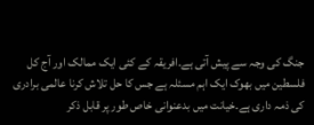جنگ کی وجہ سے پیش آتی ہے۔افریقہ کے کئی ایک ممالک اور آج کل فلسطین میں بھوک ایک اہم مسئلہ ہے جس کا حل تلاش کرنا عالمی برادری کی ذمہ داری ہے۔خیانت میں بدعنوانی خاص طور پر قابل ذکر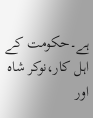ہے۔حکومت کے اہل کار،نوکر شاہ اور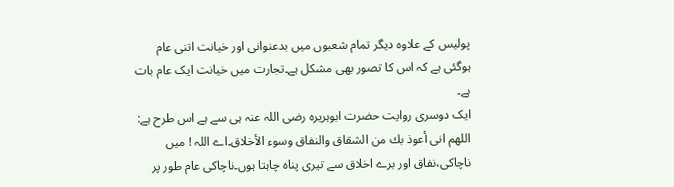پولیس کے علاوہ دیگر تمام شعبوں میں بدعنوانی اور خیانت اتنی عام ہوگئی ہے کہ اس کا تصور بھی مشکل ہے۔تجارت میں خیانت ایک عام بات ہے۔
ایک دوسری روایت حضرت ابوہریرہ رضی اللہ عنہ ہی سے ہے اس طرح ہے: اللھم انی أعوذ بك من الشقاق والنفاق وسوء الأخلاق۔اے اللہ ! میں ناچاکی،نفاق اور برے اخلاق سے تیری پناہ چاہتا ہوں۔ناچاکی عام طور پر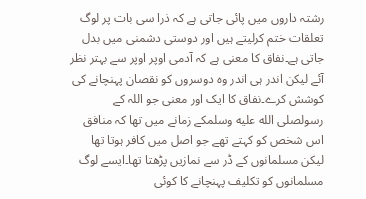رشتہ داروں میں پائی جاتی ہے کہ ذرا سی بات پر لوگ تعلقات ختم کرلیتے ہیں اور دوستی دشمنی میں بدل جاتی ہے۔نفاق کا معنی ہے کہ آدمی اوپر اوپر سے بہتر نظر آئے لیکن اندر ہی اندر وہ دوسروں کو نقصان پہنچانے کی کوشش کرے۔نفاق کا ایک اور معنی جو اللہ کے رسولصلى الله عليه وسلمکے زمانے میں تھا کہ منافق اس شخص کو کہتے تھے جو اصل میں کافر ہوتا تھا لیکن مسلمانوں کے ڈر سے نمازیں پڑھتا تھا۔ایسے لوگ مسلمانوں کو تکلیف پہنچانے کا کوئی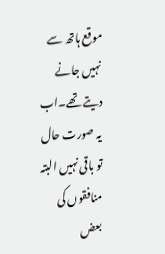موقع ہاتھ سے نہیں جانے دیتے تھے۔اب یہ صورت حال تو باقی نہیں البتہ منافقوں کی بعض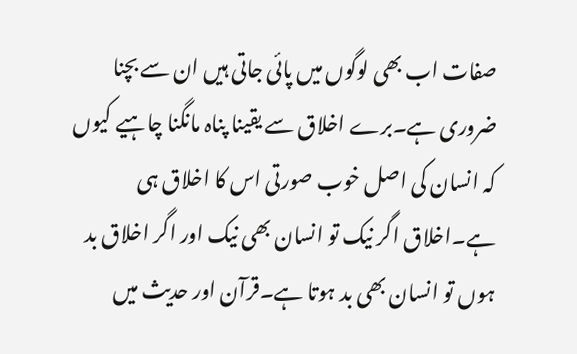صفات اب بھی لوگوں میں پائی جاتی ہیں ان سے بچنا ضروری ہے۔برے اخلاق سے یقینا پناہ مانگنا چاہیے کیوں کہ انسان کی اصل خوب صورتی اس کا اخلاق ہی ہے۔اخلاق اگر نیک تو انسان بھی نیک اور اگر اخلاق بد ہوں تو انسان بھی بد ہوتا ہے۔قرآن اور حدیث میں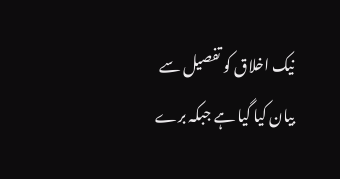نیک اخلاق کو تفصیل سے بیان کیا گیا ہے جبکہ برے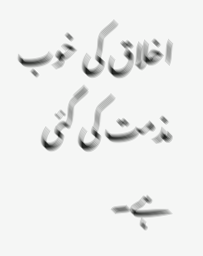اخلاق کی خوب مذمت کی گئی ہے۔